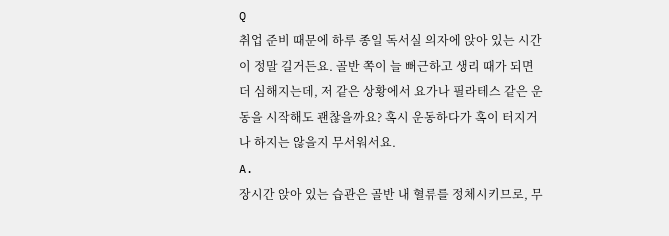Q
취업 준비 때문에 하루 종일 독서실 의자에 앉아 있는 시간이 정말 길거든요. 골반 쪽이 늘 뻐근하고 생리 때가 되면 더 심해지는데, 저 같은 상황에서 요가나 필라테스 같은 운동을 시작해도 괜찮을까요? 혹시 운동하다가 혹이 터지거나 하지는 않을지 무서워서요.
A.
장시간 앉아 있는 습관은 골반 내 혈류를 정체시키므로, 무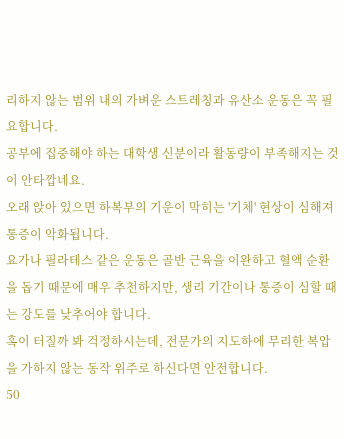리하지 않는 범위 내의 가벼운 스트레칭과 유산소 운동은 꼭 필요합니다.
공부에 집중해야 하는 대학생 신분이라 활동량이 부족해지는 것이 안타깝네요.
오래 앉아 있으면 하복부의 기운이 막히는 '기체' 현상이 심해져 통증이 악화됩니다.
요가나 필라테스 같은 운동은 골반 근육을 이완하고 혈액 순환을 돕기 때문에 매우 추천하지만, 생리 기간이나 통증이 심할 때는 강도를 낮추어야 합니다.
혹이 터질까 봐 걱정하시는데, 전문가의 지도하에 무리한 복압을 가하지 않는 동작 위주로 하신다면 안전합니다.
50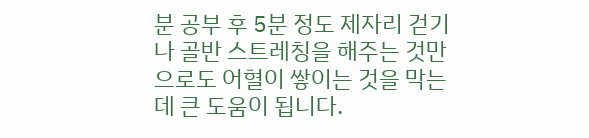분 공부 후 5분 정도 제자리 걷기나 골반 스트레칭을 해주는 것만으로도 어혈이 쌓이는 것을 막는 데 큰 도움이 됩니다.